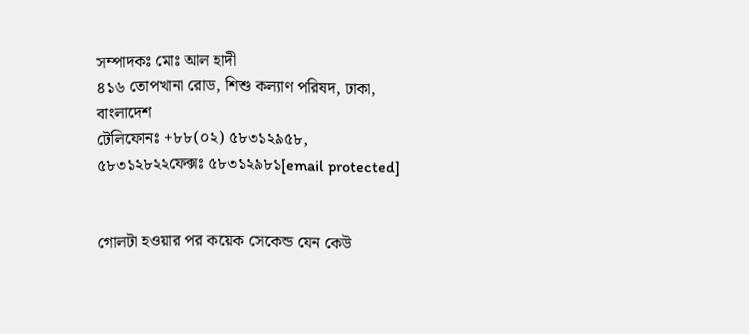সম্পাদকঃ মোঃ আল হাদী
৪১৬ তোপখানা রোড, শিশু কল্যাণ পরিষদ, ঢাকা, বাংলাদেশ
টেলিফোনঃ +৮৮(০২) ৫৮৩১২৯৫৮, ৫৮৩১২৮২২ফেক্সঃ ৫৮৩১২৯৮১[email protected]


গোলটা হওয়ার পর কয়েক সেকেন্ড যেন কেউ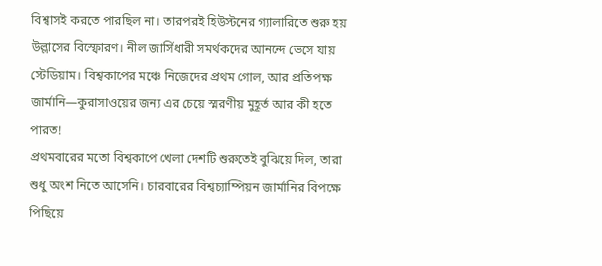বিশ্বাসই করতে পারছিল না। তারপরই হিউস্টনের গ্যালারিতে শুরু হয় উল্লাসের বিস্ফোরণ। নীল জার্সিধারী সমর্থকদের আনন্দে ভেসে যায় স্টেডিয়াম। বিশ্বকাপের মঞ্চে নিজেদের প্রথম গোল, আর প্রতিপক্ষ জার্মানি—কুরাসাওয়ের জন্য এর চেয়ে স্মরণীয় মুহূর্ত আর কী হতে পারত!
প্রথমবারের মতো বিশ্বকাপে খেলা দেশটি শুরুতেই বুঝিয়ে দিল, তারা শুধু অংশ নিতে আসেনি। চারবারের বিশ্বচ্যাম্পিয়ন জার্মানির বিপক্ষে পিছিয়ে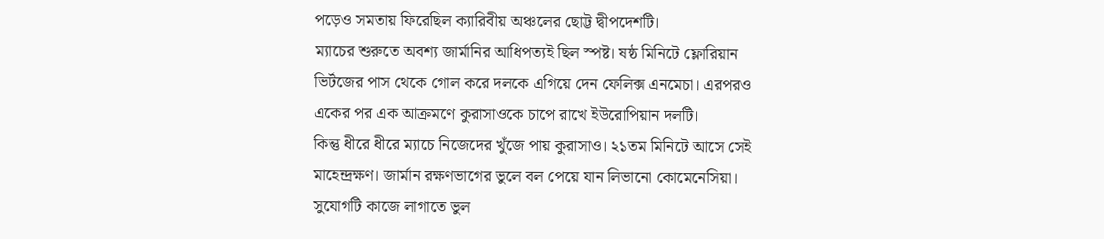পড়েও সমতায় ফিরেছিল ক্যারিবীয় অঞ্চলের ছোট্ট দ্বীপদেশটি।
ম্যাচের শুরুতে অবশ্য জার্মানির আধিপত্যই ছিল স্পষ্ট। ষষ্ঠ মিনিটে ফ্লোরিয়ান ভির্টজের পাস থেকে গোল করে দলকে এগিয়ে দেন ফেলিক্স এনমেচা। এরপরও একের পর এক আক্রমণে কুরাসাওকে চাপে রাখে ইউরোপিয়ান দলটি।
কিন্তু ধীরে ধীরে ম্যাচে নিজেদের খুঁজে পায় কুরাসাও। ২১তম মিনিটে আসে সেই মাহেন্দ্রক্ষণ। জার্মান রক্ষণভাগের ভুলে বল পেয়ে যান লিভানো কোমেনেসিয়া। সুযোগটি কাজে লাগাতে ভুল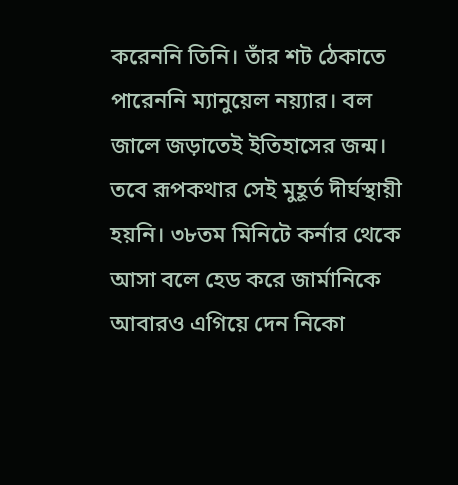করেননি তিনি। তাঁর শট ঠেকাতে পারেননি ম্যানুয়েল নয়্যার। বল জালে জড়াতেই ইতিহাসের জন্ম।
তবে রূপকথার সেই মুহূর্ত দীর্ঘস্থায়ী হয়নি। ৩৮তম মিনিটে কর্নার থেকে আসা বলে হেড করে জার্মানিকে আবারও এগিয়ে দেন নিকো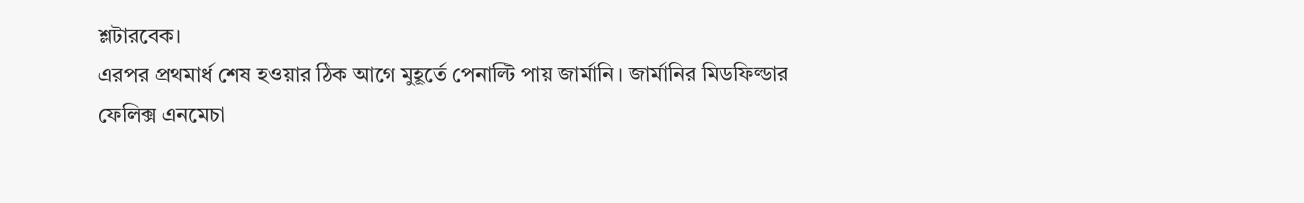শ্লটারবেক।
এরপর প্রথমার্ধ শেষ হওয়ার ঠিক আগে মুহূর্তে পেনাল্টি পায় জার্মানি। জার্মানির মিডফিল্ডার ফেলিক্স এনমেচা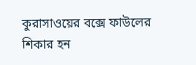কুরাসাওয়ের বক্সে ফাউলের শিকার হন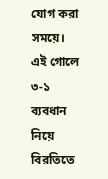যোগ করা সময়ে।
এই গোলে ৩-১ ব্যবধান নিয়ে বিরতিতে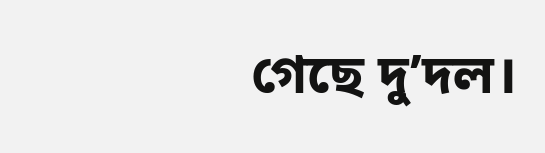গেছে দু’দল।